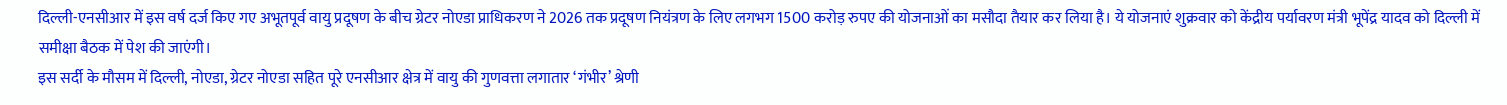दिल्ली-एनसीआर में इस वर्ष दर्ज किए गए अभूतपूर्व वायु प्रदूषण के बीच ग्रेटर नोएडा प्राधिकरण ने 2026 तक प्रदूषण नियंत्रण के लिए लगभग 1500 करोड़ रुपए की योजनाओं का मसौदा तैयार कर लिया है। ये योजनाएं शुक्रवार को केंद्रीय पर्यावरण मंत्री भूपेंद्र यादव को दिल्ली में समीक्षा बैठक में पेश की जाएंगी।
इस सर्दी के मौसम में दिल्ली, नोएडा, ग्रेटर नोएडा सहित पूरे एनसीआर क्षेत्र में वायु की गुणवत्ता लगातार ‘गंभीर’ श्रेणी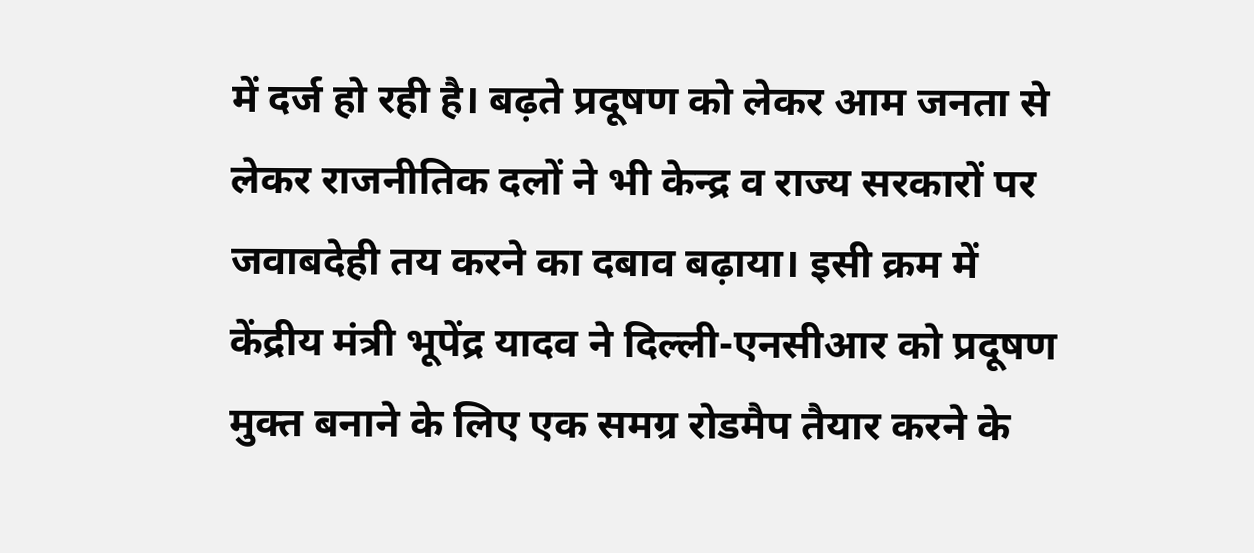में दर्ज हो रही है। बढ़ते प्रदूषण को लेकर आम जनता से लेकर राजनीतिक दलों ने भी केन्द्र व राज्य सरकारों पर जवाबदेही तय करने का दबाव बढ़ाया। इसी क्रम में केंद्रीय मंत्री भूपेंद्र यादव ने दिल्ली-एनसीआर को प्रदूषण मुक्त बनाने के लिए एक समग्र रोडमैप तैयार करने के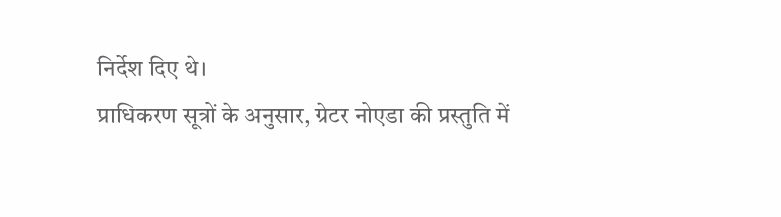निर्देश दिए थे।
प्राधिकरण सूत्रों के अनुसार, ग्रेटर नोएडा की प्रस्तुति में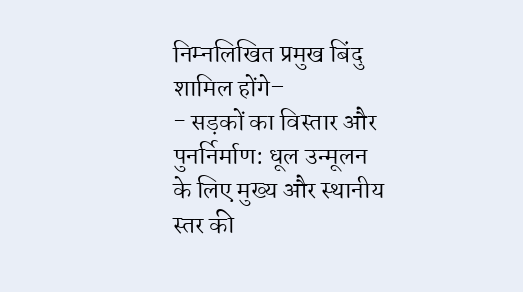निम्नलिखित प्रमुख बिंदु शामिल होंगे–
- सड़कों का विस्तार और पुनर्निर्माण: धूल उन्मूलन के लिए मुख्य और स्थानीय स्तर की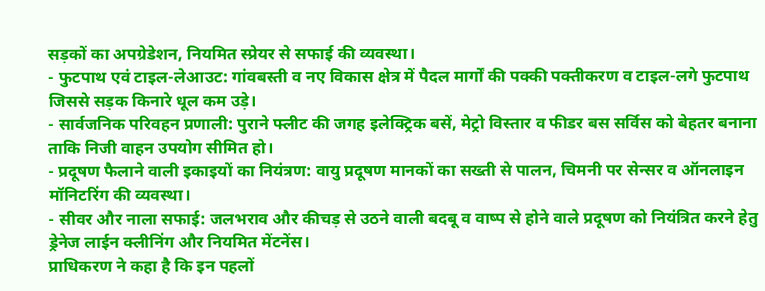सड़कों का अपग्रेडेशन, नियमित स्प्रेयर से सफाई की व्यवस्था।
- फुटपाथ एवं टाइल-लेआउट: गांवबस्ती व नए विकास क्षेत्र में पैदल मार्गों की पक्की पक्तीकरण व टाइल-लगे फुटपाथ जिससे सड़क किनारे धूल कम उड़े।
- सार्वजनिक परिवहन प्रणाली: पुराने फ्लीट की जगह इलेक्ट्रिक बसें, मेट्रो विस्तार व फीडर बस सर्विस को बेहतर बनाना ताकि निजी वाहन उपयोग सीमित हो।
- प्रदूषण फैलाने वाली इकाइयों का नियंत्रण: वायु प्रदूषण मानकों का सख्ती से पालन, चिमनी पर सेन्सर व ऑनलाइन मॉनिटरिंग की व्यवस्था।
- सीवर और नाला सफाई: जलभराव और कीचड़ से उठने वाली बदबू व वाष्प से होने वाले प्रदूषण को नियंत्रित करने हेतु ड्रेनेज लाईन क्लीनिंग और नियमित मेंटनेंस।
प्राधिकरण ने कहा है कि इन पहलों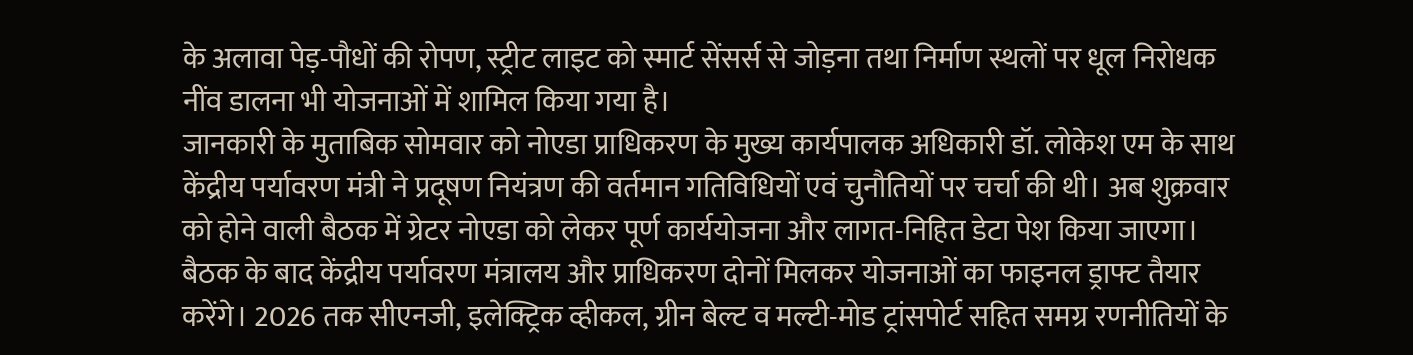के अलावा पेड़-पौधों की रोपण, स्ट्रीट लाइट को स्मार्ट सेंसर्स से जोड़ना तथा निर्माण स्थलों पर धूल निरोधक नींव डालना भी योजनाओं में शामिल किया गया है।
जानकारी के मुताबिक सोमवार को नोएडा प्राधिकरण के मुख्य कार्यपालक अधिकारी डॉ. लोकेश एम के साथ केंद्रीय पर्यावरण मंत्री ने प्रदूषण नियंत्रण की वर्तमान गतिविधियों एवं चुनौतियों पर चर्चा की थी। अब शुक्रवार को होने वाली बैठक में ग्रेटर नोएडा को लेकर पूर्ण कार्ययोजना और लागत-निहित डेटा पेश किया जाएगा।
बैठक के बाद केंद्रीय पर्यावरण मंत्रालय और प्राधिकरण दोनों मिलकर योजनाओं का फाइनल ड्राफ्ट तैयार करेंगे। 2026 तक सीएनजी, इलेक्ट्रिक व्हीकल, ग्रीन बेल्ट व मल्टी-मोड ट्रांसपोर्ट सहित समग्र रणनीतियों के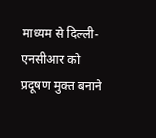माध्यम से दिल्ली-एनसीआर को प्रदूषण मुक्त बनाने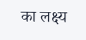का लक्ष्य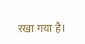रखा गया है।